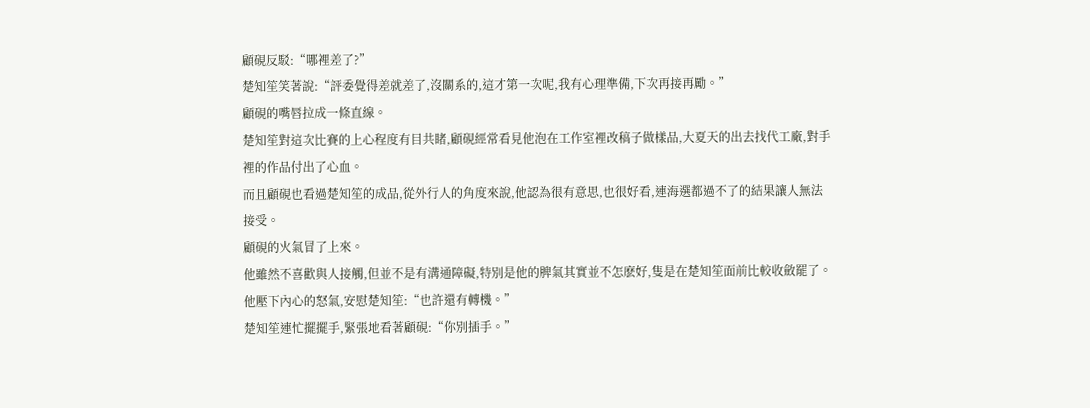顧硯反駁:“哪裡差了?”
楚知笙笑著說:“評委覺得差就差了,沒關系的,這才第一次呢,我有心理準備,下次再接再勵。”
顧硯的嘴唇拉成一條直線。
楚知笙對這次比賽的上心程度有目共睹,顧硯經常看見他泡在工作室裡改稿子做樣品,大夏天的出去找代工廠,對手裡的作品付出了心血。
而且顧硯也看過楚知笙的成品,從外行人的角度來說,他認為很有意思,也很好看,連海選都過不了的結果讓人無法接受。
顧硯的火氣冒了上來。
他雖然不喜歡與人接觸,但並不是有溝通障礙,特別是他的脾氣其實並不怎麽好,隻是在楚知笙面前比較收斂罷了。
他壓下內心的怒氣,安慰楚知笙:“也許還有轉機。”
楚知笙連忙擺擺手,緊張地看著顧硯:“你別插手。”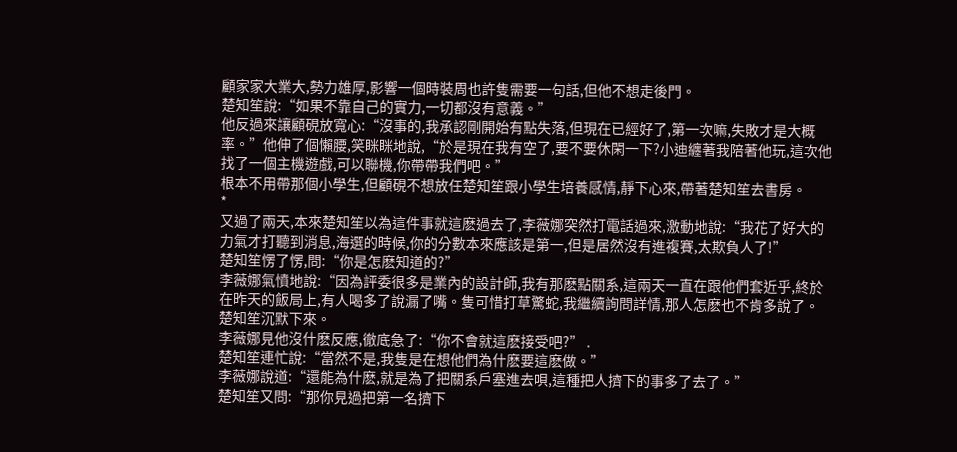顧家家大業大,勢力雄厚,影響一個時裝周也許隻需要一句話,但他不想走後門。
楚知笙說:“如果不靠自己的實力,一切都沒有意義。”
他反過來讓顧硯放寬心:“沒事的,我承認剛開始有點失落,但現在已經好了,第一次嘛,失敗才是大概率。”他伸了個懶腰,笑眯眯地說,“於是現在我有空了,要不要休閑一下?小迪纏著我陪著他玩,這次他找了一個主機遊戲,可以聯機,你帶帶我們吧。”
根本不用帶那個小學生,但顧硯不想放任楚知笙跟小學生培養感情,靜下心來,帶著楚知笙去書房。
*
又過了兩天,本來楚知笙以為這件事就這麽過去了,李薇娜突然打電話過來,激動地說:“我花了好大的力氣才打聽到消息,海選的時候,你的分數本來應該是第一,但是居然沒有進複賽,太欺負人了!”
楚知笙愣了愣,問:“你是怎麽知道的?”
李薇娜氣憤地說:“因為評委很多是業內的設計師,我有那麽點關系,這兩天一直在跟他們套近乎,終於在昨天的飯局上,有人喝多了說漏了嘴。隻可惜打草驚蛇,我繼續詢問詳情,那人怎麽也不肯多說了。
楚知笙沉默下來。
李薇娜見他沒什麽反應,徹底急了:“你不會就這麽接受吧?” .
楚知笙連忙說:“當然不是,我隻是在想他們為什麽要這麽做。”
李薇娜說道:“還能為什麽,就是為了把關系戶塞進去唄,這種把人擠下的事多了去了。”
楚知笙又問:“那你見過把第一名擠下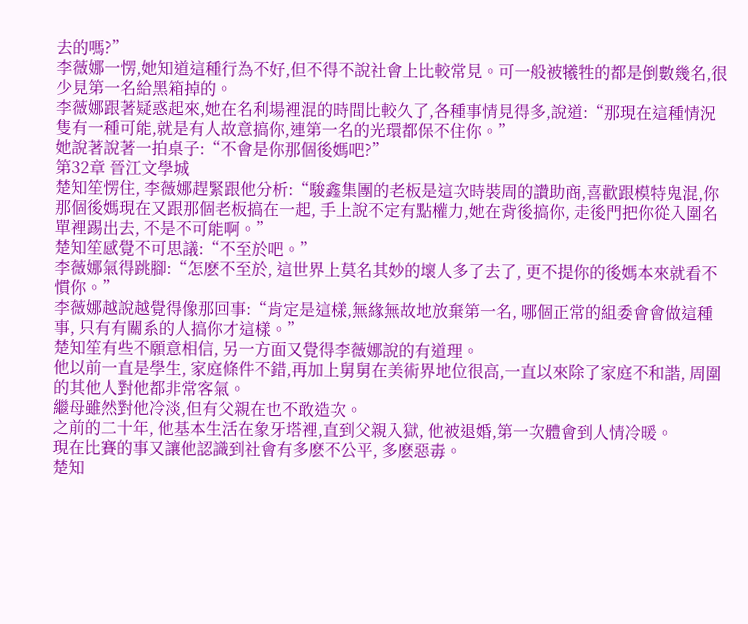去的嗎?”
李薇娜一愣,她知道這種行為不好,但不得不說社會上比較常見。可一般被犧牲的都是倒數幾名,很少見第一名給黑箱掉的。
李薇娜跟著疑惑起來,她在名利場裡混的時間比較久了,各種事情見得多,說道:“那現在這種情況隻有一種可能,就是有人故意搞你,連第一名的光環都保不住你。”
她說著說著一拍桌子:“不會是你那個後媽吧?”
第32章 晉江文學城
楚知笙愣住, 李薇娜趕緊跟他分析:“駿鑫集團的老板是這次時裝周的讚助商,喜歡跟模特鬼混,你那個後媽現在又跟那個老板搞在一起, 手上說不定有點權力,她在背後搞你, 走後門把你從入圍名單裡踢出去, 不是不可能啊。”
楚知笙感覺不可思議:“不至於吧。”
李薇娜氣得跳腳:“怎麽不至於, 這世界上莫名其妙的壞人多了去了, 更不提你的後媽本來就看不慣你。”
李薇娜越說越覺得像那回事:“肯定是這樣,無緣無故地放棄第一名, 哪個正常的組委會會做這種事, 只有有關系的人搞你才這樣。”
楚知笙有些不願意相信, 另一方面又覺得李薇娜說的有道理。
他以前一直是學生, 家庭條件不錯,再加上舅舅在美術界地位很高,一直以來除了家庭不和諧, 周圍的其他人對他都非常客氣。
繼母雖然對他冷淡,但有父親在也不敢造次。
之前的二十年, 他基本生活在象牙塔裡,直到父親入獄, 他被退婚,第一次體會到人情冷暖。
現在比賽的事又讓他認識到社會有多麽不公平, 多麽惡毒。
楚知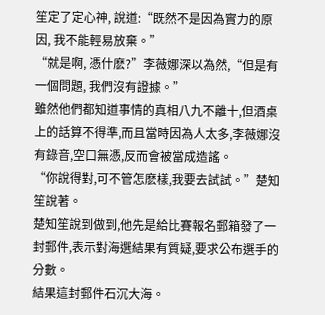笙定了定心神, 說道:“既然不是因為實力的原因, 我不能輕易放棄。”
“就是啊, 憑什麽?”李薇娜深以為然,“但是有一個問題, 我們沒有證據。”
雖然他們都知道事情的真相八九不離十,但酒桌上的話算不得準,而且當時因為人太多,李薇娜沒有錄音,空口無憑,反而會被當成造謠。
“你說得對,可不管怎麽樣,我要去試試。”楚知笙說著。
楚知笙說到做到,他先是給比賽報名郵箱發了一封郵件,表示對海選結果有質疑,要求公布選手的分數。
結果這封郵件石沉大海。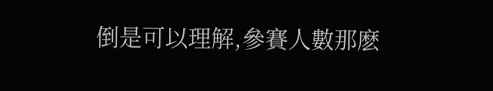倒是可以理解,參賽人數那麽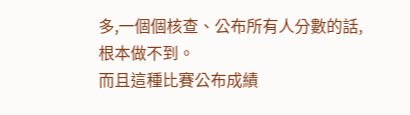多,一個個核查、公布所有人分數的話,根本做不到。
而且這種比賽公布成績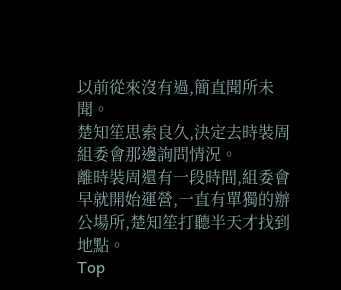以前從來沒有過,簡直聞所未聞。
楚知笙思索良久,決定去時裝周組委會那邊詢問情況。
離時裝周還有一段時間,組委會早就開始運營,一直有單獨的辦公場所,楚知笙打聽半天才找到地點。
Top